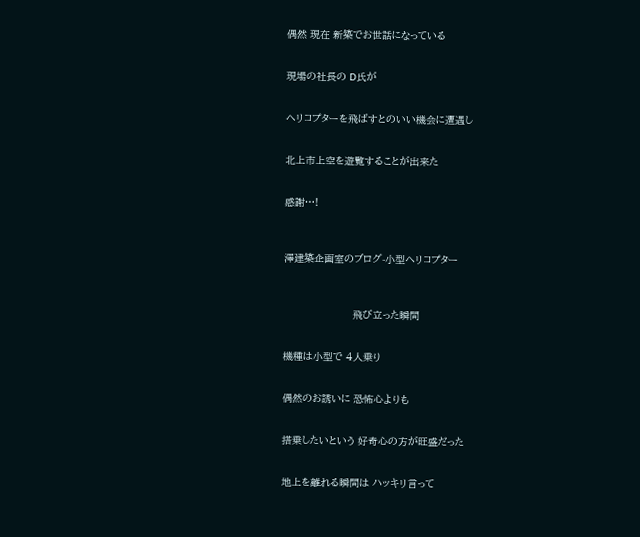偶然 現在 新築でお世話になっている


現場の社長の D氏が


ヘリコプターを飛ばすとのいい機会に遭遇し


北上市上空を遊覧することが出来た


感謝…!



澤建築企画室のブログ-小型ヘリコプター



                       飛び立った瞬間


機種は小型で 4人乗り


偶然のお誘いに 恐怖心よりも


搭乗したいという 好奇心の方が旺盛だった


地上を離れる瞬間は ハッキリ言って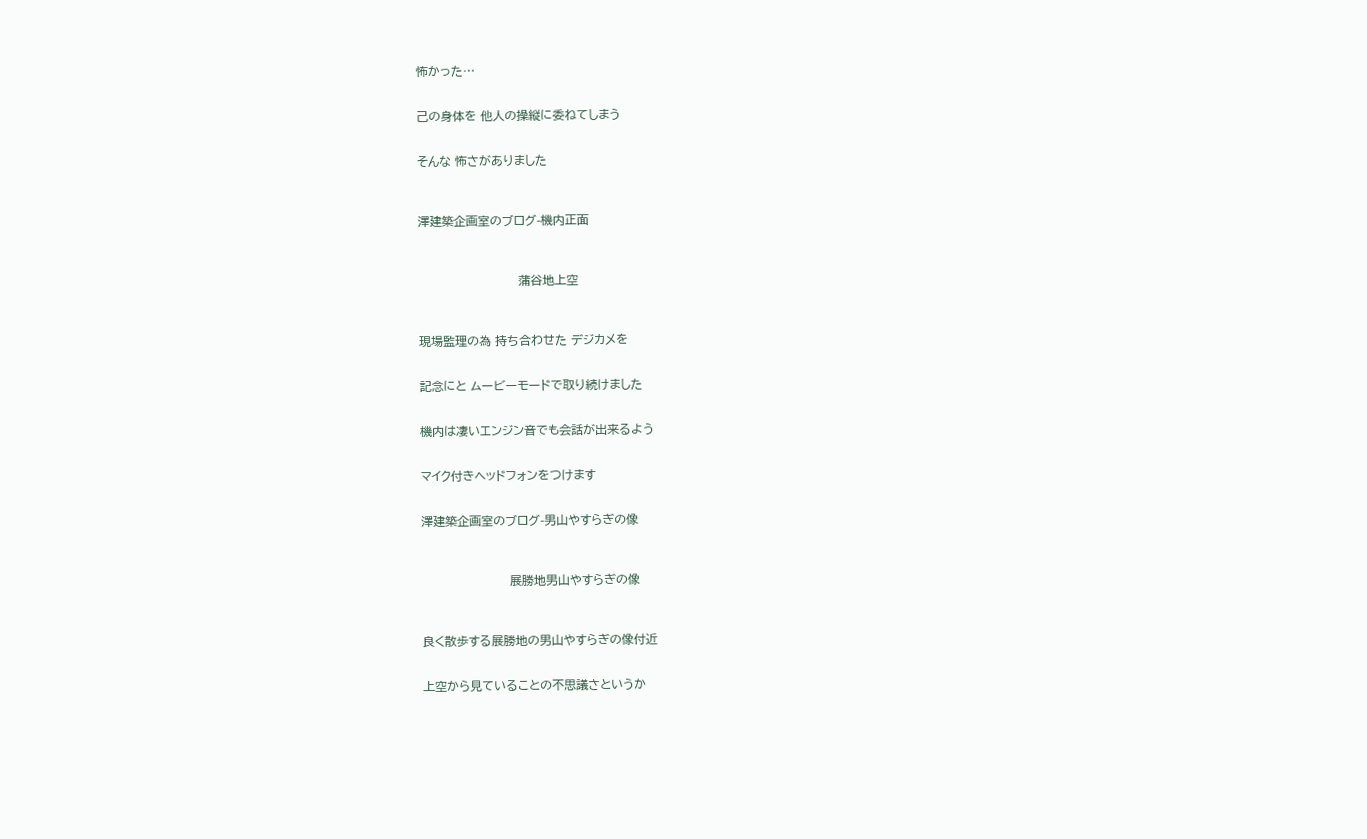怖かった…


己の身体を 他人の操縦に委ねてしまう


そんな 怖さがありました



澤建築企画室のブログ-機内正面



                         蒲谷地上空



現場監理の為 持ち合わせた デジカメを


記念にと ムービーモードで取り続けました


機内は凄いエンジン音でも会話が出来るよう


マイク付きヘッドフォンをつけます


澤建築企画室のブログ-男山やすらぎの像



                      展勝地男山やすらぎの像



良く散歩する展勝地の男山やすらぎの像付近


上空から見ていることの不思議さというか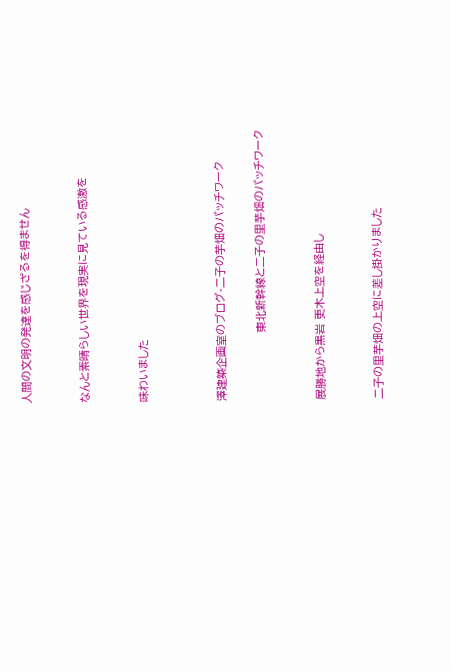人間の文明の発達を感じざるを得ません


なんと素晴らしい世界を現実に見ている感激を


味わいました



澤建築企画室のブログ-二子の芋畑のパッチワーク

                 東北新幹線と二子の里芋畑のパッチワーク


展勝地から黒岩 更木上空を経由し


二子の里芋畑の上空に差し掛かりました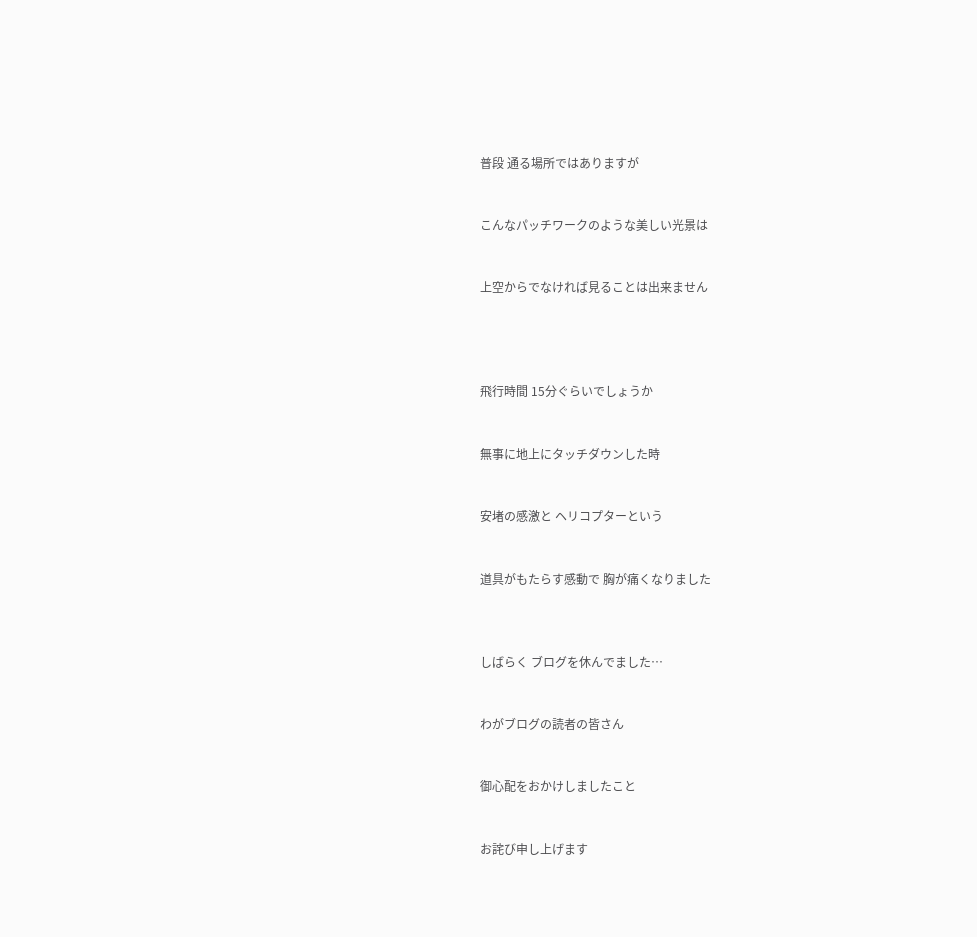普段 通る場所ではありますが


こんなパッチワークのような美しい光景は


上空からでなければ見ることは出来ません




飛行時間 15分ぐらいでしょうか


無事に地上にタッチダウンした時


安堵の感激と ヘリコプターという


道具がもたらす感動で 胸が痛くなりました



しばらく ブログを休んでました…


わがブログの読者の皆さん


御心配をおかけしましたこと


お詫び申し上げます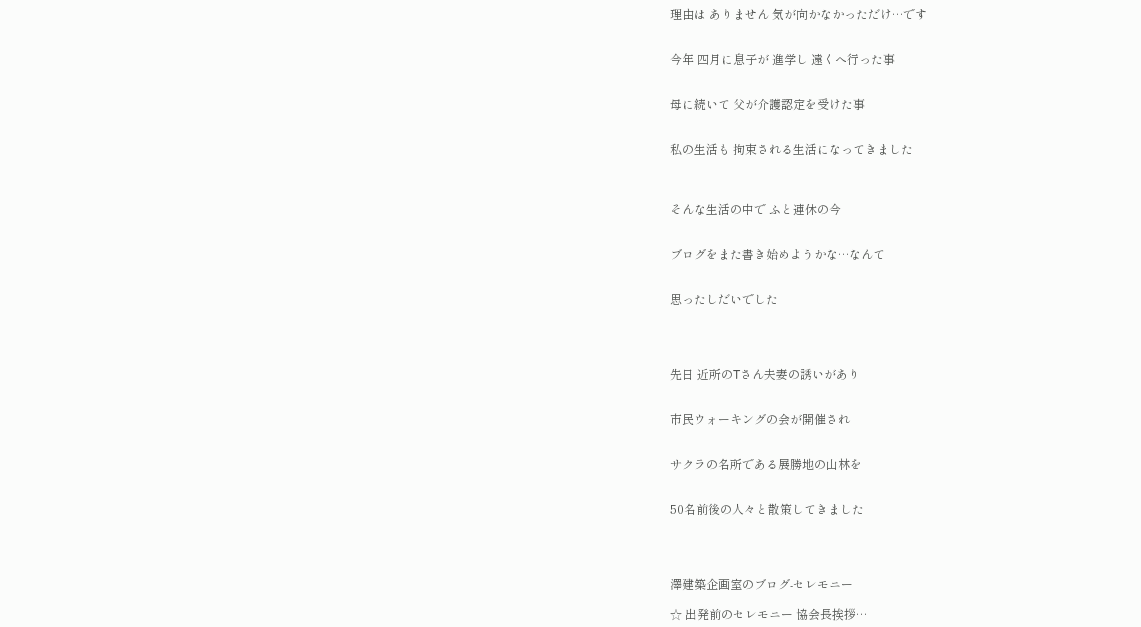理由は ありません 気が向かなかっただけ…です


今年 四月に息子が 進学し 遠くへ行った事


母に続いて 父が介護認定を受けた事


私の生活も 拘束される生活になってきました



そんな生活の中で ふと連休の今


ブログをまた書き始めようかな…なんて


思ったしだいでした




先日 近所のTさん夫妻の誘いがあり


市民ウォーキングの会が開催され


サクラの名所である展勝地の山林を


50名前後の人々と散策してきました




澤建築企画室のブログ-セレモニー

☆ 出発前のセレモニー 協会長挨拶…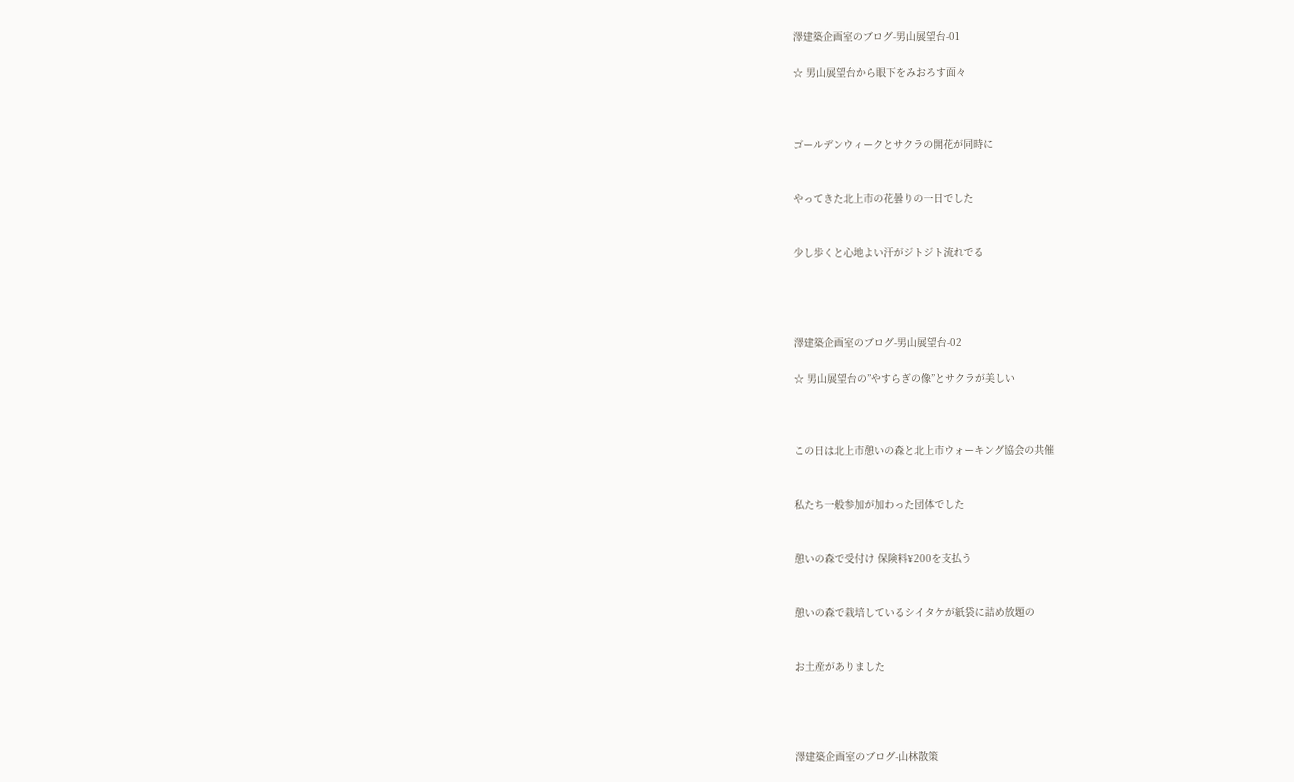澤建築企画室のブログ-男山展望台-01

☆ 男山展望台から眼下をみおろす面々



ゴールデンウィークとサクラの開花が同時に


やってきた北上市の花曇りの一日でした


少し歩くと心地よい汗がジトジト流れでる




澤建築企画室のブログ-男山展望台-02

☆ 男山展望台の”やすらぎの像”とサクラが美しい



この日は北上市憩いの森と北上市ウォーキング協会の共催


私たち一般参加が加わった団体でした


憩いの森で受付け 保険料¥200を支払う


憩いの森で栽培しているシイタケが紙袋に詰め放題の


お土産がありました




澤建築企画室のブログ-山林散策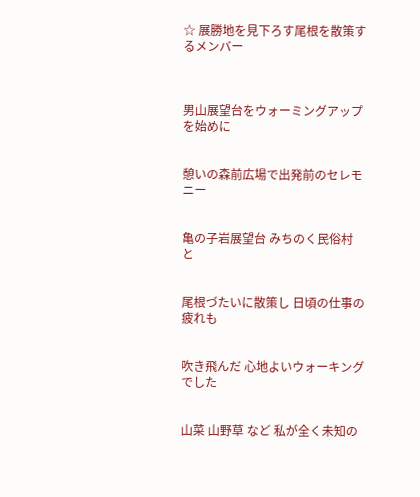☆ 展勝地を見下ろす尾根を散策するメンバー



男山展望台をウォーミングアップを始めに


憩いの森前広場で出発前のセレモニー


亀の子岩展望台 みちのく民俗村 と


尾根づたいに散策し 日頃の仕事の疲れも


吹き飛んだ 心地よいウォーキングでした


山菜 山野草 など 私が全く未知の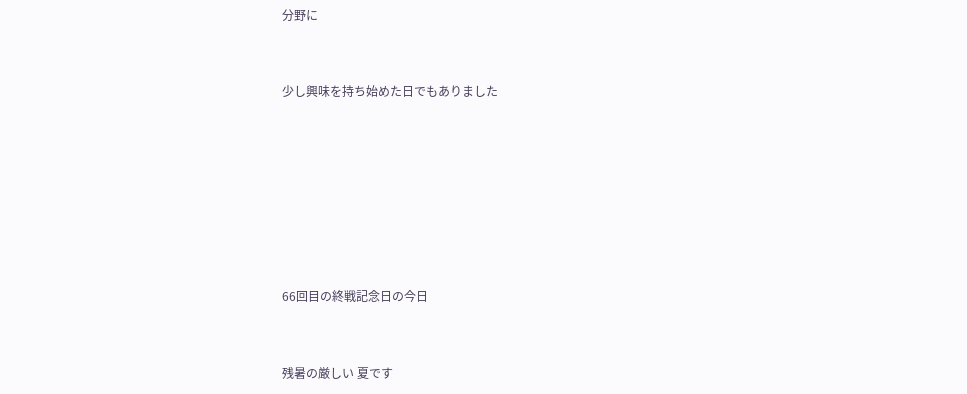分野に


少し興味を持ち始めた日でもありました







66回目の終戦記念日の今日


残暑の厳しい 夏です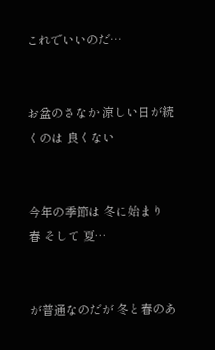これでいいのだ…


お盆のさなか 涼しい日が続くのは 良くない


今年の季節は 冬に始まり 春 そして 夏…


が普通なのだが 冬と春のあ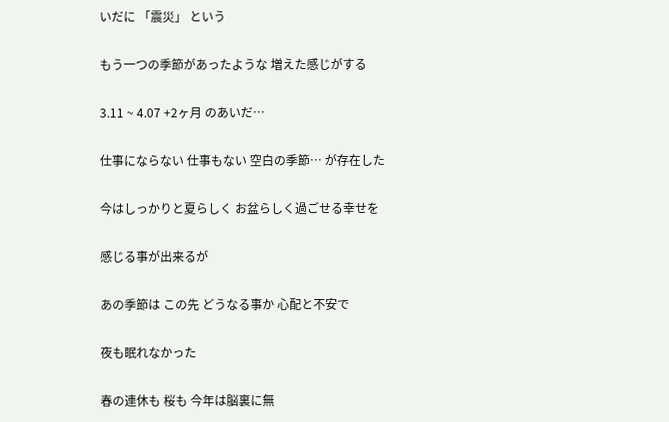いだに 「震災」 という


もう一つの季節があったような 増えた感じがする


3.11 ~ 4.07 +2ヶ月 のあいだ…


仕事にならない 仕事もない 空白の季節… が存在した


今はしっかりと夏らしく お盆らしく過ごせる幸せを


感じる事が出来るが


あの季節は この先 どうなる事か 心配と不安で


夜も眠れなかった


春の連休も 桜も 今年は脳裏に無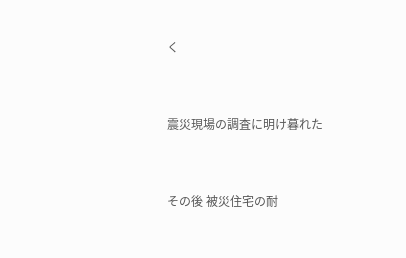く


震災現場の調査に明け暮れた


その後 被災住宅の耐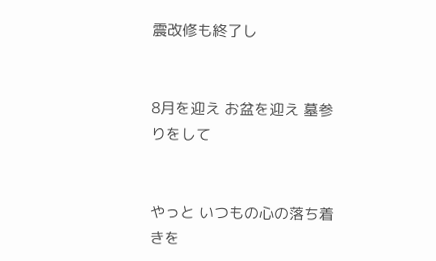震改修も終了し


8月を迎え お盆を迎え 墓参りをして


やっと いつもの心の落ち着きを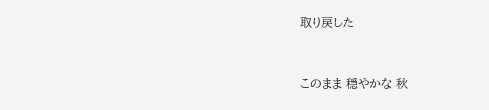取り戻した


このまま 穏やかな 秋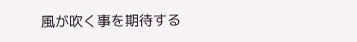風が吹く事を期待する